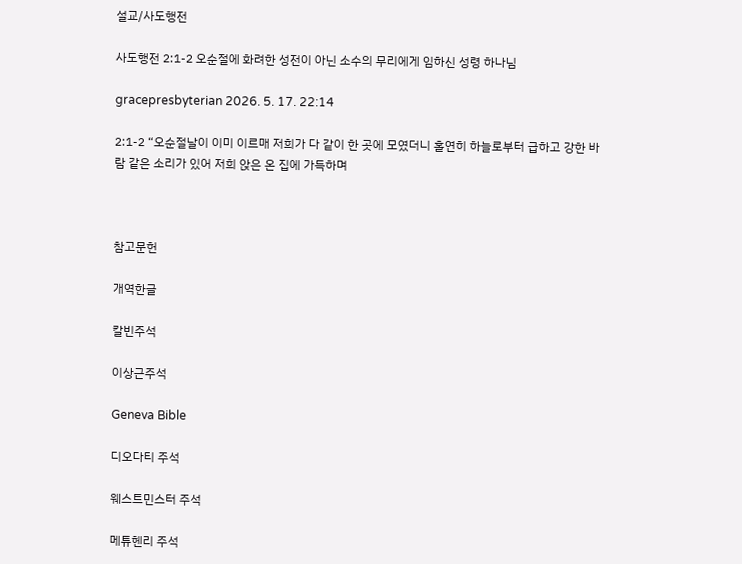설교/사도행전

사도행전 2:1-2 오순절에 화려한 성전이 아닌 소수의 무리에게 임하신 성령 하나님

gracepresbyterian 2026. 5. 17. 22:14

2:1-2 “오순절날이 이미 이르매 저희가 다 같이 한 곳에 모였더니 홀연히 하늘로부터 급하고 강한 바람 같은 소리가 있어 저희 앉은 온 집에 가득하며



참고문헌

개역한글

칼빈주석

이상근주석

Geneva Bible

디오다티 주석

웨스트민스터 주석

메튜헨리 주석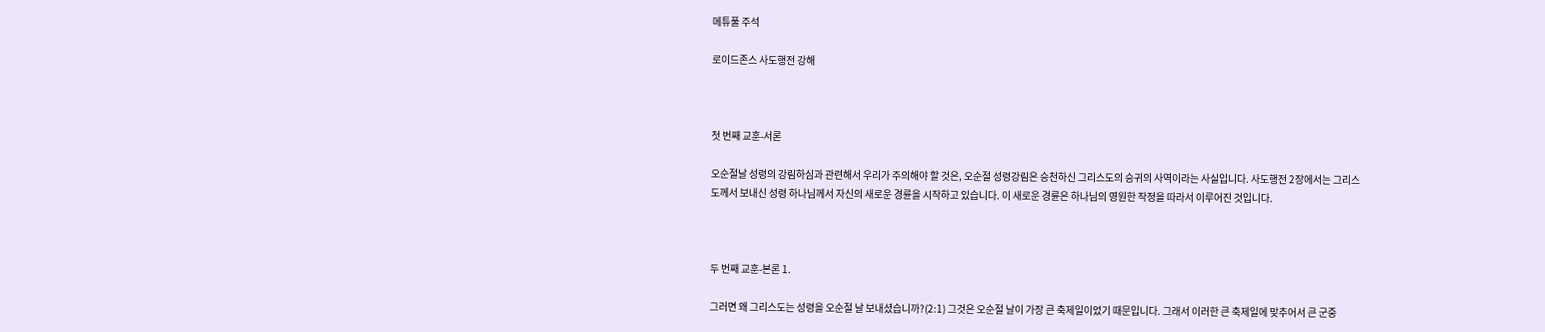메튜풀 주석

로이드존스 사도행전 강해



첫 번째 교훈-서론

오순절날 성령의 강림하심과 관련해서 우리가 주의해야 할 것은, 오순절 성령강림은 승천하신 그리스도의 승귀의 사역이라는 사실입니다. 사도행전 2장에서는 그리스도께서 보내신 성령 하나님께서 자신의 새로운 경륜을 시작하고 있습니다. 이 새로운 경륜은 하나님의 영원한 작정을 따라서 이루어진 것입니다.



두 번째 교훈-본론 1.

그러면 왜 그리스도는 성령을 오순절 날 보내셨습니까?(2:1) 그것은 오순절 날이 가장 큰 축제일이었기 때문입니다. 그래서 이러한 큰 축제일에 맞추어서 큰 군중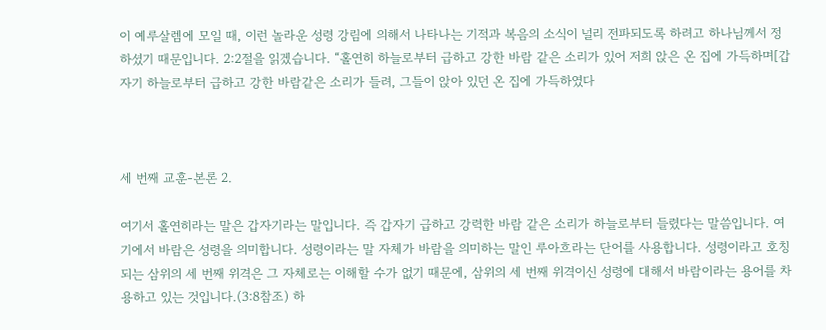이 예루살렘에 모일 때, 이런 놀라운 성령 강림에 의해서 나타나는 기적과 복음의 소식이 널리 전파되도록 하려고 하나님께서 정하셨기 때문입니다. 2:2절을 읽겠습니다. “홀연히 하늘로부터 급하고 강한 바람 같은 소리가 있어 저희 앉은 온 집에 가득하며[갑자기 하늘로부터 급하고 강한 바람같은 소리가 들려, 그들이 앉아 있던 온 집에 가득하였다



세 번째 교훈-본론 2.

여기서 홀연히라는 말은 갑자기라는 말입니다. 즉 갑자기 급하고 강력한 바람 같은 소리가 하늘로부터 들렸다는 말씀입니다. 여기에서 바람은 성령을 의미합니다. 성령이라는 말 자체가 바람을 의미하는 말인 루아흐라는 단어를 사용합니다. 성령이라고 호칭되는 삼위의 세 번째 위격은 그 자체로는 이해할 수가 없기 때문에, 삼위의 세 번째 위격이신 성령에 대해서 바람이라는 용어를 차용하고 있는 것입니다.(3:8참조) 하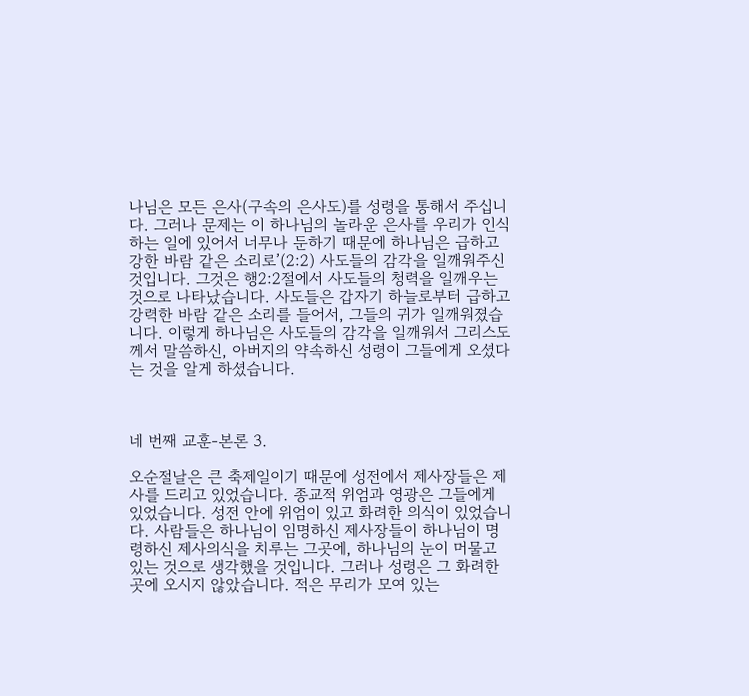나님은 모든 은사(구속의 은사도)를 성령을 통해서 주십니다. 그러나 문제는 이 하나님의 놀라운 은사를 우리가 인식하는 일에 있어서 너무나 둔하기 때문에 하나님은 급하고 강한 바람 같은 소리로’(2:2) 사도들의 감각을 일깨워주신 것입니다. 그것은 행2:2절에서 사도들의 청력을 일깨우는 것으로 나타났습니다. 사도들은 갑자기 하늘로부터 급하고 강력한 바람 같은 소리를 들어서, 그들의 귀가 일깨워졌습니다. 이렇게 하나님은 사도들의 감각을 일깨워서 그리스도께서 말씀하신, 아버지의 약속하신 성령이 그들에게 오셨다는 것을 알게 하셨습니다.



네 번째 교훈-본론 3.

오순절날은 큰 축제일이기 때문에 성전에서 제사장들은 제사를 드리고 있었습니다. 종교적 위엄과 영광은 그들에게 있었습니다. 성전 안에 위엄이 있고 화려한 의식이 있었습니다. 사람들은 하나님이 임명하신 제사장들이 하나님이 명령하신 제사의식을 치루는 그곳에, 하나님의 눈이 머물고 있는 것으로 생각했을 것입니다. 그러나 성령은 그 화려한 곳에 오시지 않았습니다. 적은 무리가 모여 있는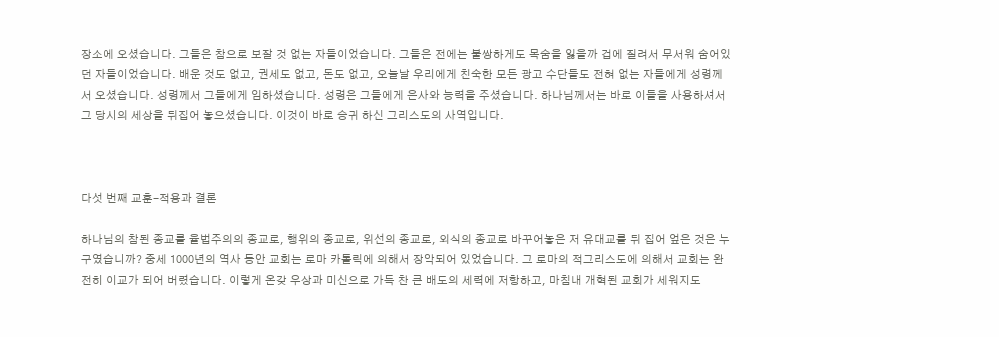장소에 오셨습니다. 그들은 참으로 보잘 것 없는 자들이었습니다. 그들은 전에는 불쌍하게도 목숨을 잃을까 겁에 질려서 무서워 숨어있던 자들이었습니다. 배운 것도 없고, 권세도 없고, 돈도 없고, 오늘날 우리에게 친숙한 모든 광고 수단들도 전혀 없는 자들에게 성령께서 오셨습니다. 성령께서 그들에게 임하셨습니다. 성령은 그들에게 은사와 능력을 주셨습니다. 하나님께서는 바로 이들을 사용하셔서 그 당시의 세상을 뒤집어 놓으셨습니다. 이것이 바로 승귀 하신 그리스도의 사역입니다.



다섯 번째 교훈-적용과 결론

하나님의 참된 종교를 율법주의의 종교로, 행위의 종교로, 위선의 종교로, 외식의 종교로 바꾸어놓은 저 유대교를 뒤 집어 엎은 것은 누구였습니까? 중세 1000년의 역사 동안 교회는 로마 카톨릭에 의해서 장악되어 있었습니다. 그 로마의 적그리스도에 의해서 교회는 완전히 이교가 되어 버렸습니다. 이렇게 온갖 우상과 미신으로 가득 찬 큰 배도의 세력에 저항하고, 마침내 개혁된 교회가 세워지도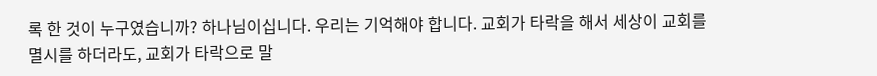록 한 것이 누구였습니까? 하나님이십니다. 우리는 기억해야 합니다. 교회가 타락을 해서 세상이 교회를 멸시를 하더라도, 교회가 타락으로 말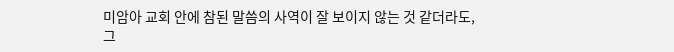미암아 교회 안에 참된 말씀의 사역이 잘 보이지 않는 것 같더라도, 그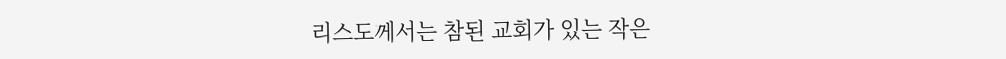리스도께서는 참된 교회가 있는 작은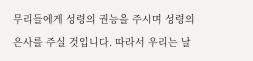무리들에게 성령의 권능을 주시며 성령의 은사를 주실 것입니다. 따라서 우리는 날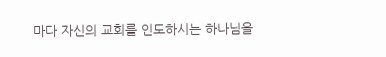마다 자신의 교회를 인도하시는 하나님을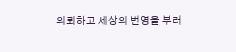의뢰하고 세상의 번영을 부러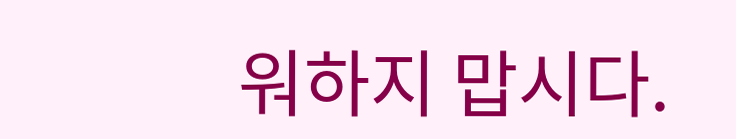워하지 맙시다.